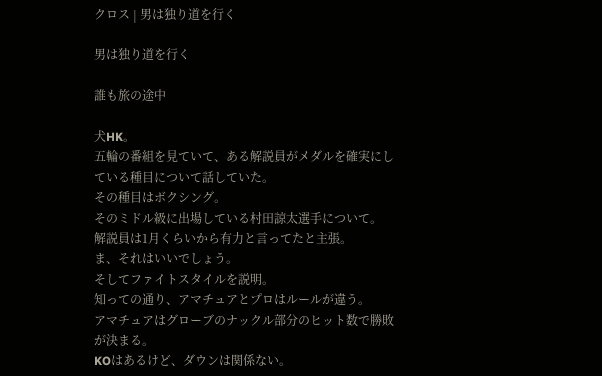クロス | 男は独り道を行く

男は独り道を行く

誰も旅の途中

犬HK。
五輪の番組を見ていて、ある解説員がメダルを確実にしている種目について話していた。
その種目はボクシング。
そのミドル級に出場している村田諒太選手について。
解説員は1月くらいから有力と言ってたと主張。
ま、それはいいでしょう。
そしてファイトスタイルを説明。
知っての通り、アマチュアとプロはルールが違う。
アマチュアはグローブのナックル部分のヒット数で勝敗が決まる。
KOはあるけど、ダウンは関係ない。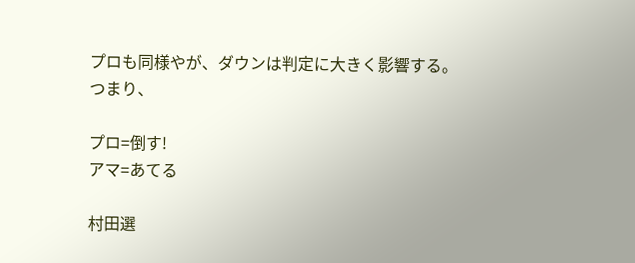プロも同様やが、ダウンは判定に大きく影響する。
つまり、

プロ=倒す!
アマ=あてる

村田選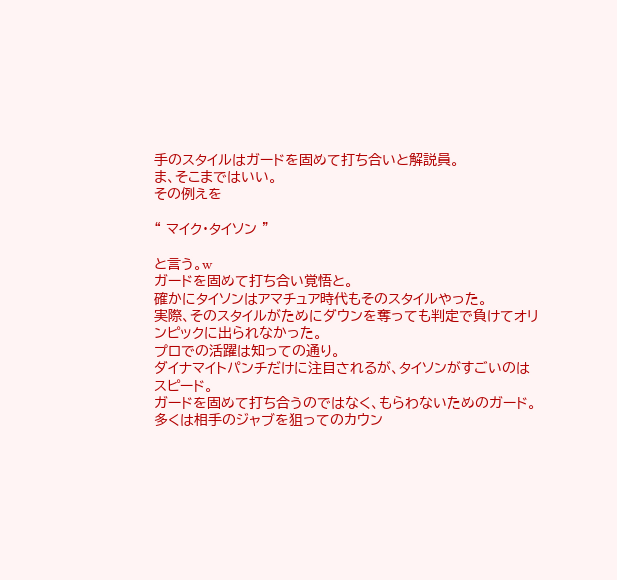手のスタイルはガードを固めて打ち合いと解説員。
ま、そこまではいい。
その例えを

“ マイク・タイソン ”

と言う。w
ガードを固めて打ち合い覚悟と。
確かにタイソンはアマチュア時代もそのスタイルやった。
実際、そのスタイルがためにダウンを奪っても判定で負けてオリンピックに出られなかった。
プロでの活躍は知っての通り。
ダイナマイトパンチだけに注目されるが、タイソンがすごいのはスピード。
ガードを固めて打ち合うのではなく、もらわないためのガード。
多くは相手のジャブを狙ってのカウン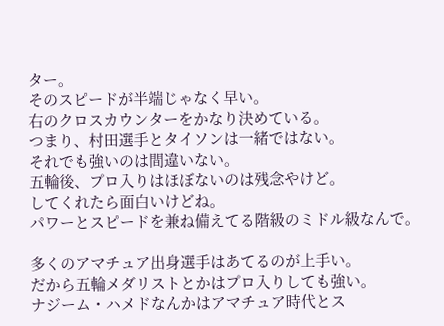ター。
そのスピードが半端じゃなく早い。
右のクロスカウンターをかなり決めている。
つまり、村田選手とタイソンは一緒ではない。
それでも強いのは間違いない。
五輪後、プロ入りはほぼないのは残念やけど。
してくれたら面白いけどね。
パワーとスピードを兼ね備えてる階級のミドル級なんで。

多くのアマチュア出身選手はあてるのが上手い。
だから五輪メダリストとかはプロ入りしても強い。
ナジーム・ハメドなんかはアマチュア時代とス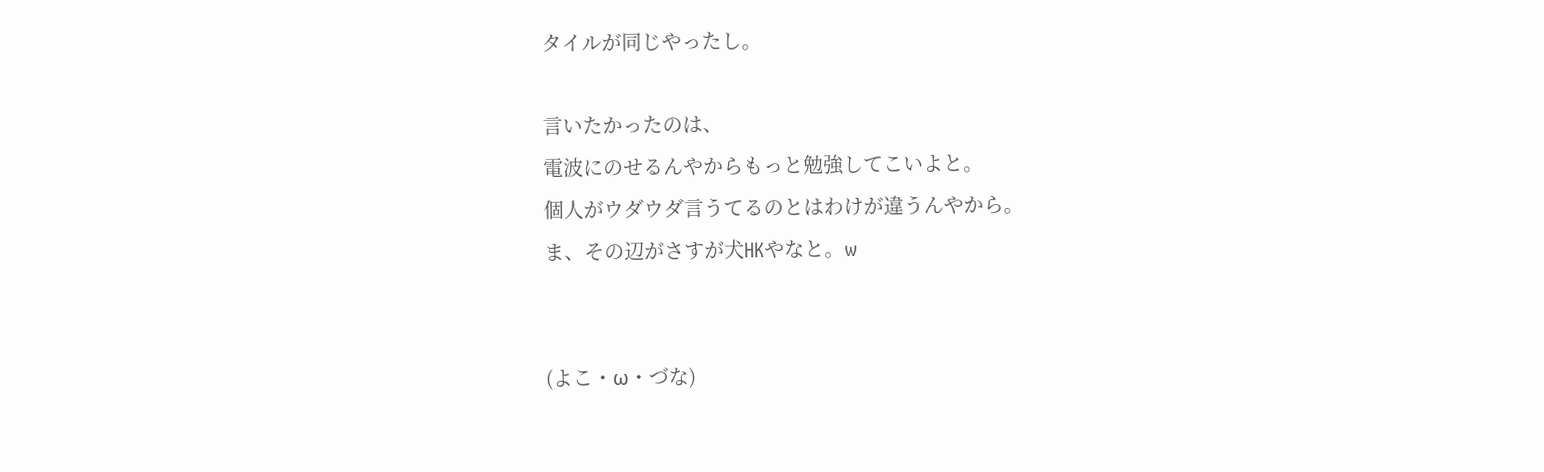タイルが同じやったし。

言いたかったのは、
電波にのせるんやからもっと勉強してこいよと。
個人がウダウダ言うてるのとはわけが違うんやから。
ま、その辺がさすが犬HKやなと。w


(よこ・ω・づな)